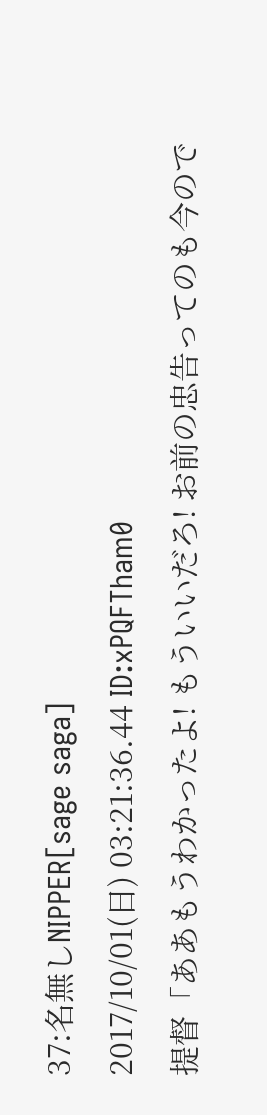37:名無しNIPPER[sage saga]
2017/10/01(日) 03:21:36.44 ID:xPQFTham0
提督「ああもうわかったよ! もういいだろ! お前の忠告ってのも今ので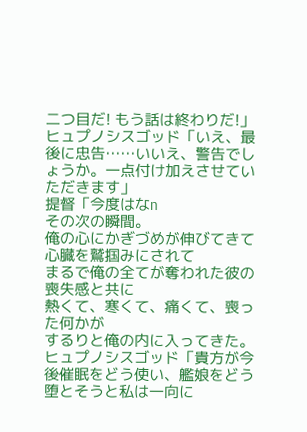二つ目だ! もう話は終わりだ!」
ヒュプノシスゴッド「いえ、最後に忠告……いいえ、警告でしょうか。一点付け加えさせていただきます」
提督「今度はなn
その次の瞬間。
俺の心にかぎづめが伸びてきて
心臓を鷲掴みにされて
まるで俺の全てが奪われた彼の喪失感と共に
熱くて、寒くて、痛くて、喪った何かが
するりと俺の内に入ってきた。
ヒュプノシスゴッド「貴方が今後催眠をどう使い、艦娘をどう堕とそうと私は一向に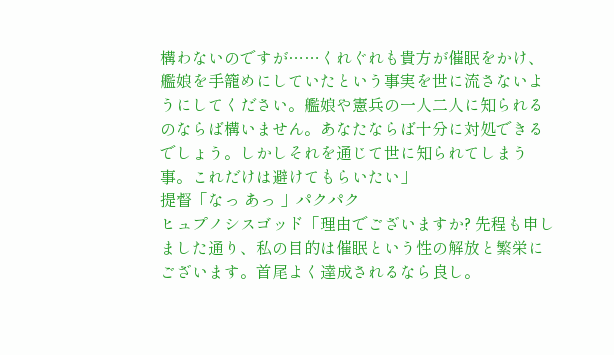構わないのですが……くれぐれも貴方が催眠をかけ、艦娘を手籠めにしていたという事実を世に流さないようにしてください。艦娘や憲兵の一人二人に知られるのならば構いません。あなたならば十分に対処できるでしょう。しかしそれを通じて世に知られてしまう事。これだけは避けてもらいたい」
提督「なっ あっ 」パクパク
ヒュプノシスゴッド「理由でございますか? 先程も申しました通り、私の目的は催眠という性の解放と繁栄にございます。首尾よく達成されるなら良し。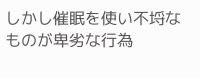しかし催眠を使い不埒なものが卑劣な行為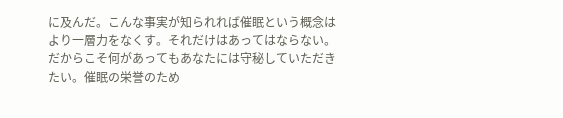に及んだ。こんな事実が知られれば催眠という概念はより一層力をなくす。それだけはあってはならない。だからこそ何があってもあなたには守秘していただきたい。催眠の栄誉のため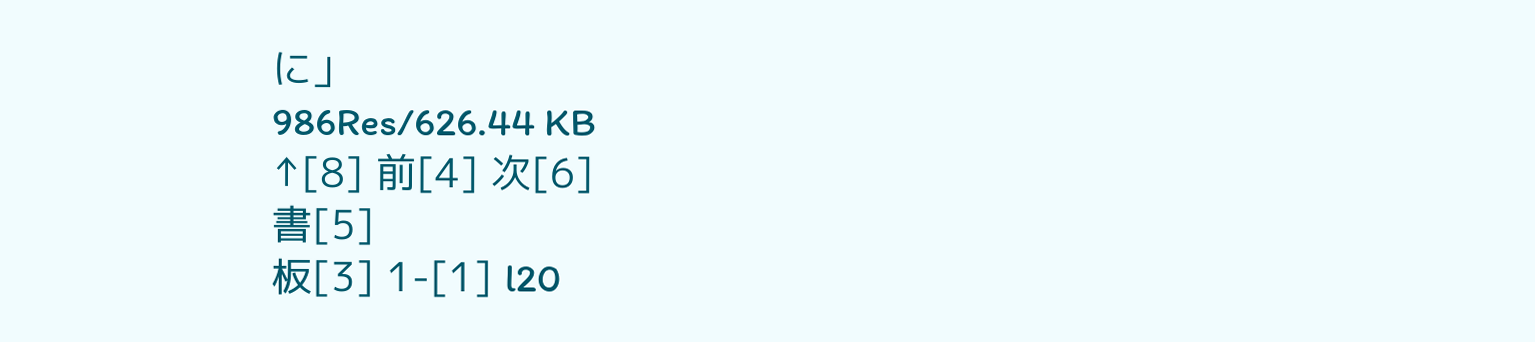に」
986Res/626.44 KB
↑[8] 前[4] 次[6]
書[5]
板[3] 1-[1] l20